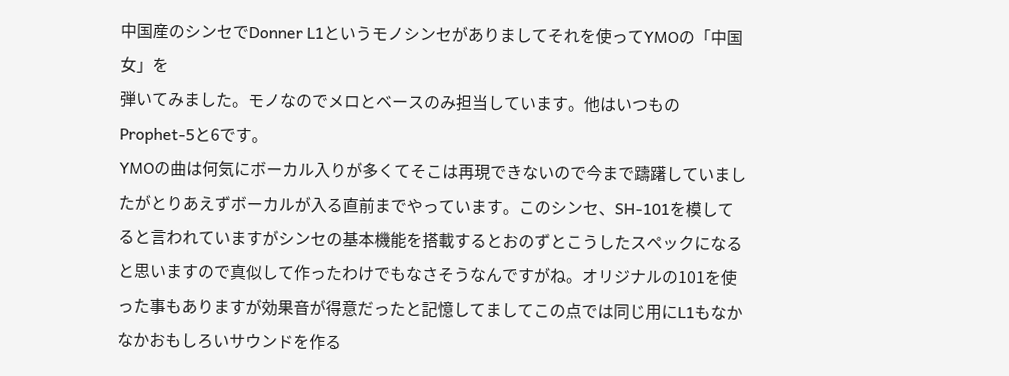中国産のシンセでDonner L1というモノシンセがありましてそれを使ってYMOの「中国女」を
弾いてみました。モノなのでメロとベースのみ担当しています。他はいつものProphet-5と6です。
YMOの曲は何気にボーカル入りが多くてそこは再現できないので今まで躊躇していましたがとりあえずボーカルが入る直前までやっています。このシンセ、SH-101を模してると言われていますがシンセの基本機能を搭載するとおのずとこうしたスペックになると思いますので真似して作ったわけでもなさそうなんですがね。オリジナルの101を使った事もありますが効果音が得意だったと記憶してましてこの点では同じ用にL1もなかなかおもしろいサウンドを作る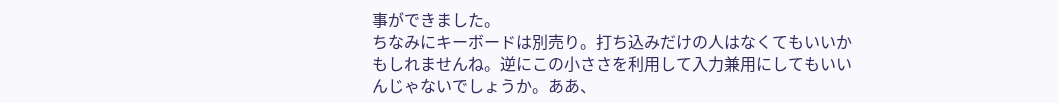事ができました。
ちなみにキーボードは別売り。打ち込みだけの人はなくてもいいかもしれませんね。逆にこの小ささを利用して入力兼用にしてもいいんじゃないでしょうか。ああ、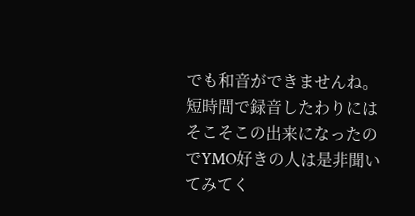でも和音ができませんね。短時間で録音したわりにはそこそこの出来になったのでYMO好きの人は是非聞いてみてく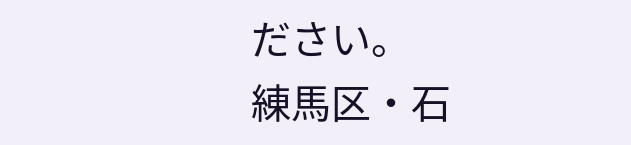ださい。
練馬区・石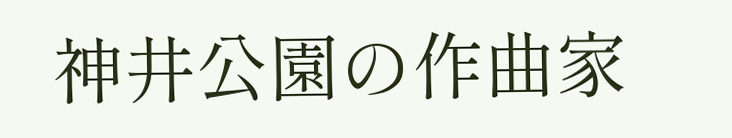神井公園の作曲家